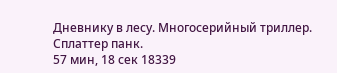Дневнику в лесу. Многосерийный триллер. Сплаттер панк.
57 мин, 18 сек 18339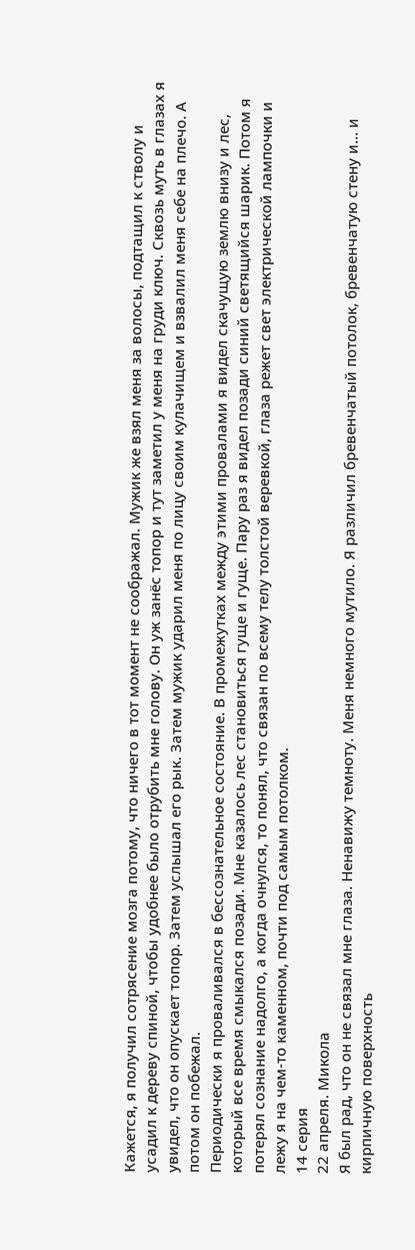Кажется, я получил сотрясение мозга потому, что ничего в тот момент не соображал. Мужик же взял меня за волосы, подтащил к стволу и усадил к дереву спиной, чтобы удобнее было отрубить мне голову. Он уж занёс топор и тут заметил у меня на груди ключ. Сквозь муть в глазах я увидел, что он опускает топор. Затем услышал его рык. Затем мужик ударил меня по лицу своим кулачищем и взвалил меня себе на плечо. А потом он побежал.
Периодически я проваливался в бессознательное состояние. В промежутках между этими провалами я видел скачущую землю внизу и лес, который все время смыкался позади. Мне казалось лес становиться гуще и гуще. Пару раз я видел позади синий светящийся шарик. Потом я потерял сознание надолго, а когда очнулся, то понял, что связан по всему телу толстой веревкой, глаза режет свет электрической лампочки и лежу я на чем-то каменном, почти под самым потолком.
14 серия
22 апреля. Микола
Я был рад, что он не связал мне глаза. Ненавижу темноту. Меня немного мутило. Я различил бревенчатый потолок, бревенчатую стену и… и кирпичную поверхность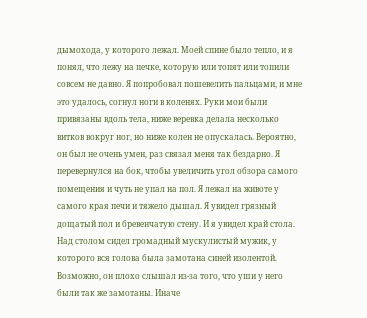дымохода, у которого лежал. Моей спине было тепло, и я понял, что лежу на печке, которую или топят или топили совсем не давно. Я попробовал пошевелить пальцами, и мне это удалось, согнул ноги в коленях. Руки мои были привязаны вдоль тела, ниже веревка делала несколько витков вокруг ног, но ниже колен не опускалась. Вероятно, он был не очень умен, раз связал меня так бездарно. Я перевернулся на бок, чтобы увеличить угол обзора самого помещения и чуть не упал на пол. Я лежал на животе у самого края печи и тяжело дышал. Я увидел грязный дощатый пол и бревенчатую стену. И я увидел край стола. Над столом сидел громадный мускулистый мужик, у которого вся голова была замотана синей изолентой. Возможно, он плохо слышал из-за того, что уши у него были так же замотаны. Иначе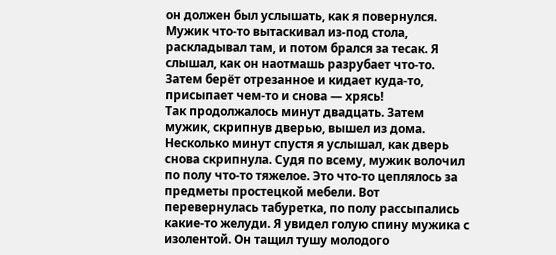он должен был услышать, как я повернулся. Мужик что-то вытаскивал из-под стола, раскладывал там, и потом брался за тесак. Я слышал, как он наотмашь разрубает что-то. Затем берёт отрезанное и кидает куда-то, присыпает чем-то и снова — хрясь!
Так продолжалось минут двадцать. Затем мужик, скрипнув дверью, вышел из дома. Несколько минут спустя я услышал, как дверь снова скрипнула. Судя по всему, мужик волочил по полу что-то тяжелое. Это что-то цеплялось за предметы простецкой мебели. Вот перевернулась табуретка, по полу рассыпались какие-то желуди. Я увидел голую спину мужика с изолентой. Он тащил тушу молодого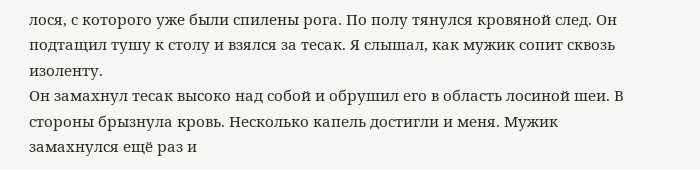лося, с которого уже были спилены рога. По полу тянулся кровяной след. Он подтащил тушу к столу и взялся за тесак. Я слышал, как мужик сопит сквозь изоленту.
Он замахнул тесак высоко над собой и обрушил его в область лосиной шеи. В стороны брызнула кровь. Несколько капель достигли и меня. Мужик замахнулся ещё раз и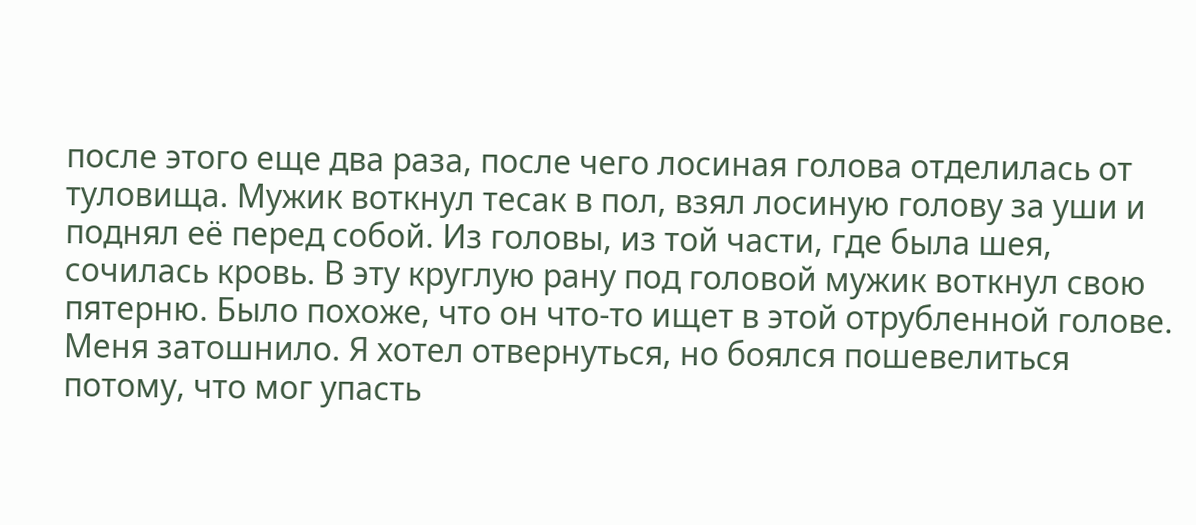после этого еще два раза, после чего лосиная голова отделилась от туловища. Мужик воткнул тесак в пол, взял лосиную голову за уши и поднял её перед собой. Из головы, из той части, где была шея, сочилась кровь. В эту круглую рану под головой мужик воткнул свою пятерню. Было похоже, что он что-то ищет в этой отрубленной голове. Меня затошнило. Я хотел отвернуться, но боялся пошевелиться потому, что мог упасть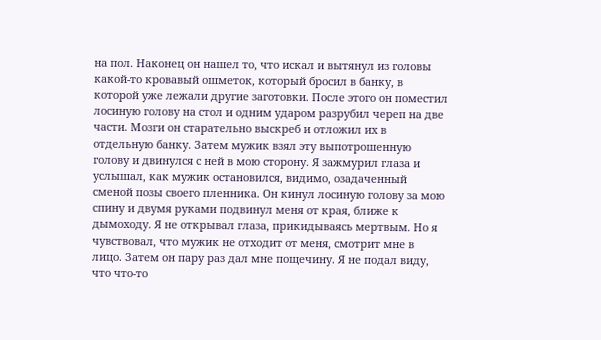на пол. Наконец он нашел то, что искал и вытянул из головы какой-то кровавый ошметок, который бросил в банку, в которой уже лежали другие заготовки. После этого он поместил лосиную голову на стол и одним ударом разрубил череп на две части. Мозги он старательно выскреб и отложил их в отдельную банку. Затем мужик взял эту выпотрошенную голову и двинулся с ней в мою сторону. Я зажмурил глаза и услышал, как мужик остановился, видимо, озадаченный сменой позы своего пленника. Он кинул лосиную голову за мою спину и двумя руками подвинул меня от края, ближе к дымоходу. Я не открывал глаза, прикидываясь мертвым. Но я чувствовал, что мужик не отходит от меня, смотрит мне в лицо. Затем он пару раз дал мне пощечину. Я не подал виду, что что-то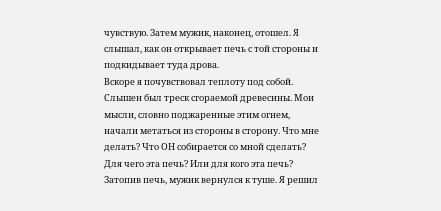чувствую. Затем мужик, наконец, отошел. Я слышал, как он открывает печь с той стороны и подкидывает туда дрова.
Вскоре я почувствовал теплоту под собой. Слышен был треск сгораемой древесины. Мои мысли, словно поджаренные этим огнем, начали метаться из стороны в сторону. Что мне делать? Что ОН собирается со мной сделать? Для чего эта печь? Или для кого эта печь?
Затопив печь, мужик вернулся к туше. Я решил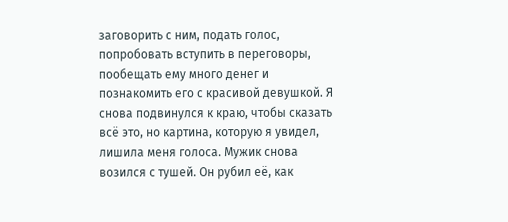заговорить с ним, подать голос, попробовать вступить в переговоры, пообещать ему много денег и познакомить его с красивой девушкой. Я снова подвинулся к краю, чтобы сказать всё это, но картина, которую я увидел, лишила меня голоса. Мужик снова возился с тушей. Он рубил её, как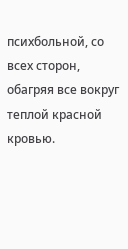психбольной, со всех сторон, обагряя все вокруг теплой красной кровью.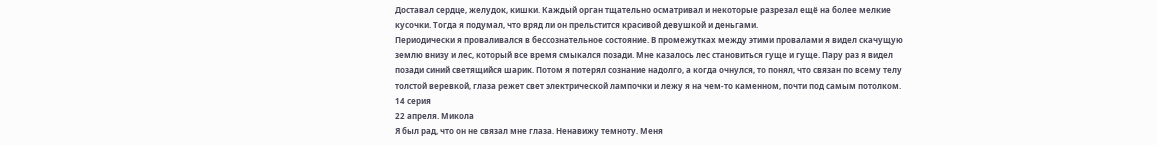Доставал сердце, желудок, кишки. Каждый орган тщательно осматривал и некоторые разрезал ещё на более мелкие кусочки. Тогда я подумал, что вряд ли он прельстится красивой девушкой и деньгами.
Периодически я проваливался в бессознательное состояние. В промежутках между этими провалами я видел скачущую землю внизу и лес, который все время смыкался позади. Мне казалось лес становиться гуще и гуще. Пару раз я видел позади синий светящийся шарик. Потом я потерял сознание надолго, а когда очнулся, то понял, что связан по всему телу толстой веревкой, глаза режет свет электрической лампочки и лежу я на чем-то каменном, почти под самым потолком.
14 серия
22 апреля. Микола
Я был рад, что он не связал мне глаза. Ненавижу темноту. Меня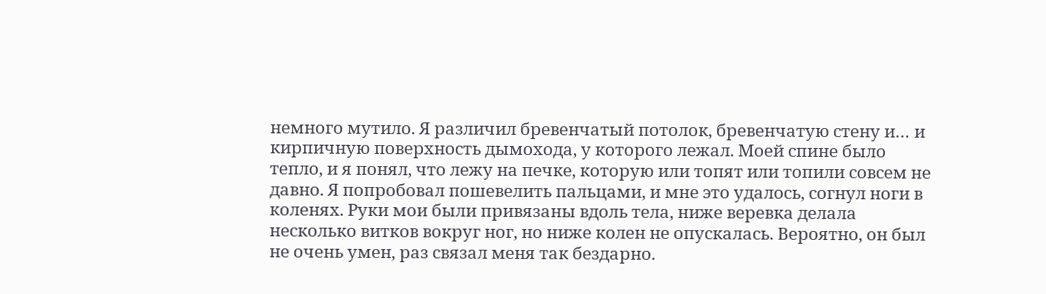немного мутило. Я различил бревенчатый потолок, бревенчатую стену и… и кирпичную поверхность дымохода, у которого лежал. Моей спине было тепло, и я понял, что лежу на печке, которую или топят или топили совсем не давно. Я попробовал пошевелить пальцами, и мне это удалось, согнул ноги в коленях. Руки мои были привязаны вдоль тела, ниже веревка делала несколько витков вокруг ног, но ниже колен не опускалась. Вероятно, он был не очень умен, раз связал меня так бездарно.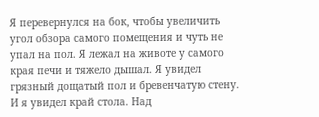Я перевернулся на бок, чтобы увеличить угол обзора самого помещения и чуть не упал на пол. Я лежал на животе у самого края печи и тяжело дышал. Я увидел грязный дощатый пол и бревенчатую стену. И я увидел край стола. Над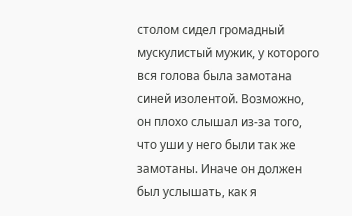столом сидел громадный мускулистый мужик, у которого вся голова была замотана синей изолентой. Возможно, он плохо слышал из-за того, что уши у него были так же замотаны. Иначе он должен был услышать, как я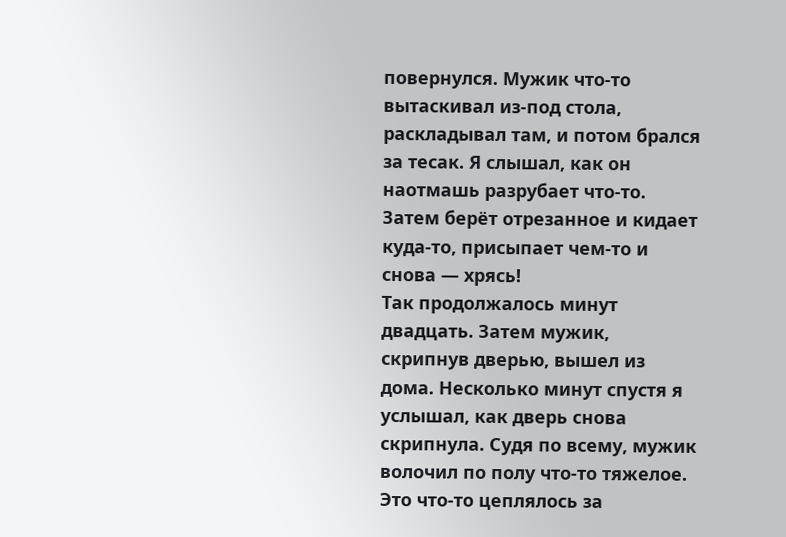повернулся. Мужик что-то вытаскивал из-под стола, раскладывал там, и потом брался за тесак. Я слышал, как он наотмашь разрубает что-то. Затем берёт отрезанное и кидает куда-то, присыпает чем-то и снова — хрясь!
Так продолжалось минут двадцать. Затем мужик, скрипнув дверью, вышел из дома. Несколько минут спустя я услышал, как дверь снова скрипнула. Судя по всему, мужик волочил по полу что-то тяжелое. Это что-то цеплялось за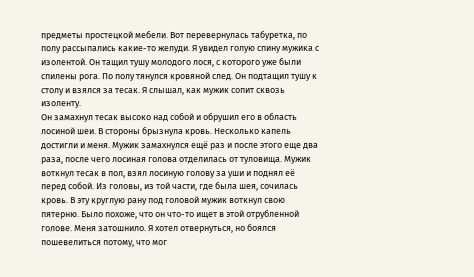предметы простецкой мебели. Вот перевернулась табуретка, по полу рассыпались какие-то желуди. Я увидел голую спину мужика с изолентой. Он тащил тушу молодого лося, с которого уже были спилены рога. По полу тянулся кровяной след. Он подтащил тушу к столу и взялся за тесак. Я слышал, как мужик сопит сквозь изоленту.
Он замахнул тесак высоко над собой и обрушил его в область лосиной шеи. В стороны брызнула кровь. Несколько капель достигли и меня. Мужик замахнулся ещё раз и после этого еще два раза, после чего лосиная голова отделилась от туловища. Мужик воткнул тесак в пол, взял лосиную голову за уши и поднял её перед собой. Из головы, из той части, где была шея, сочилась кровь. В эту круглую рану под головой мужик воткнул свою пятерню. Было похоже, что он что-то ищет в этой отрубленной голове. Меня затошнило. Я хотел отвернуться, но боялся пошевелиться потому, что мог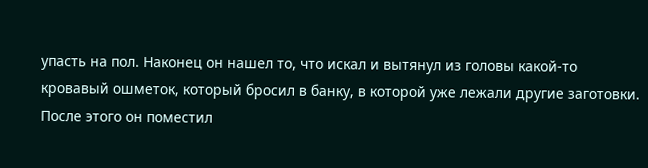упасть на пол. Наконец он нашел то, что искал и вытянул из головы какой-то кровавый ошметок, который бросил в банку, в которой уже лежали другие заготовки. После этого он поместил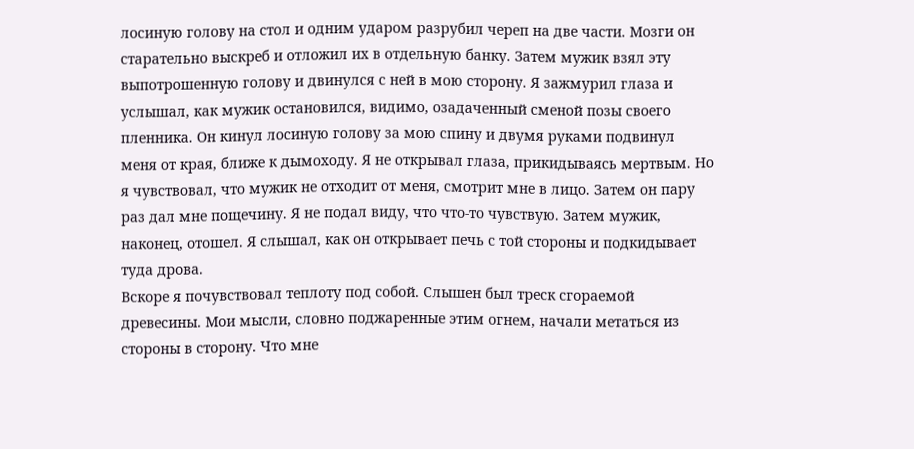лосиную голову на стол и одним ударом разрубил череп на две части. Мозги он старательно выскреб и отложил их в отдельную банку. Затем мужик взял эту выпотрошенную голову и двинулся с ней в мою сторону. Я зажмурил глаза и услышал, как мужик остановился, видимо, озадаченный сменой позы своего пленника. Он кинул лосиную голову за мою спину и двумя руками подвинул меня от края, ближе к дымоходу. Я не открывал глаза, прикидываясь мертвым. Но я чувствовал, что мужик не отходит от меня, смотрит мне в лицо. Затем он пару раз дал мне пощечину. Я не подал виду, что что-то чувствую. Затем мужик, наконец, отошел. Я слышал, как он открывает печь с той стороны и подкидывает туда дрова.
Вскоре я почувствовал теплоту под собой. Слышен был треск сгораемой древесины. Мои мысли, словно поджаренные этим огнем, начали метаться из стороны в сторону. Что мне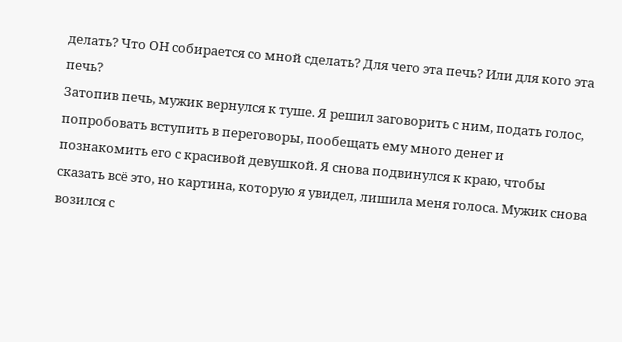делать? Что ОН собирается со мной сделать? Для чего эта печь? Или для кого эта печь?
Затопив печь, мужик вернулся к туше. Я решил заговорить с ним, подать голос, попробовать вступить в переговоры, пообещать ему много денег и познакомить его с красивой девушкой. Я снова подвинулся к краю, чтобы сказать всё это, но картина, которую я увидел, лишила меня голоса. Мужик снова возился с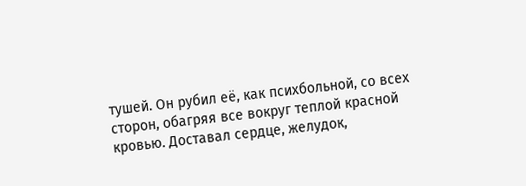тушей. Он рубил её, как психбольной, со всех сторон, обагряя все вокруг теплой красной кровью. Доставал сердце, желудок,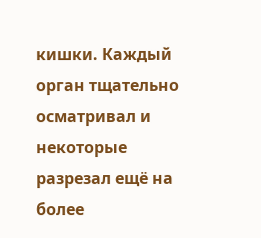кишки. Каждый орган тщательно осматривал и некоторые разрезал ещё на более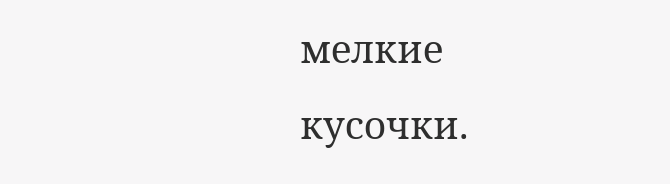мелкие кусочки.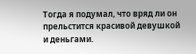Тогда я подумал, что вряд ли он прельстится красивой девушкой и деньгами.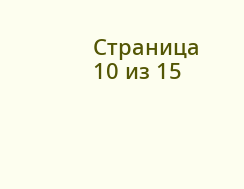Страница 10 из 15